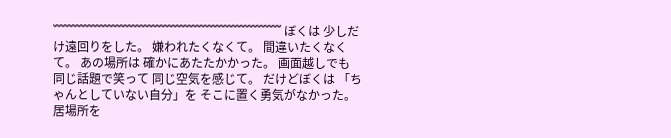﹌﹌﹌﹌﹌﹌﹌﹌﹌﹌﹌﹌﹌﹌﹌﹌﹌﹌﹌ ぼくは 少しだけ遠回りをした。 嫌われたくなくて。 間違いたくなくて。 あの場所は 確かにあたたかかった。 画面越しでも 同じ話題で笑って 同じ空気を感じて。 だけどぼくは 「ちゃんとしていない自分」を そこに置く勇気がなかった。 居場所を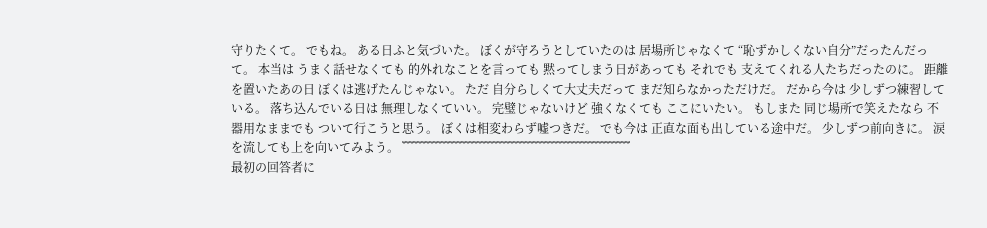守りたくて。 でもね。 ある日ふと気づいた。 ぼくが守ろうとしていたのは 居場所じゃなくて “恥ずかしくない自分”だったんだって。 本当は うまく話せなくても 的外れなことを言っても 黙ってしまう日があっても それでも 支えてくれる人たちだったのに。 距離を置いたあの日 ぼくは逃げたんじゃない。 ただ 自分らしくて大丈夫だって まだ知らなかっただけだ。 だから今は 少しずつ練習している。 落ち込んでいる日は 無理しなくていい。 完璧じゃないけど 強くなくても ここにいたい。 もしまた 同じ場所で笑えたなら 不器用なままでも ついて行こうと思う。 ぼくは相変わらず嘘つきだ。 でも今は 正直な面も出している途中だ。 少しずつ前向きに。 涙を流しても上を向いてみよう。 ﹌﹌﹌﹌﹌﹌﹌﹌﹌﹌﹌﹌﹌﹌﹌﹌﹌﹌﹌
最初の回答者に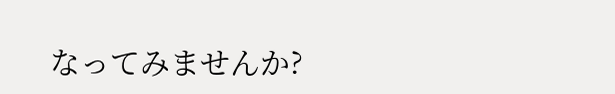なってみませんか?